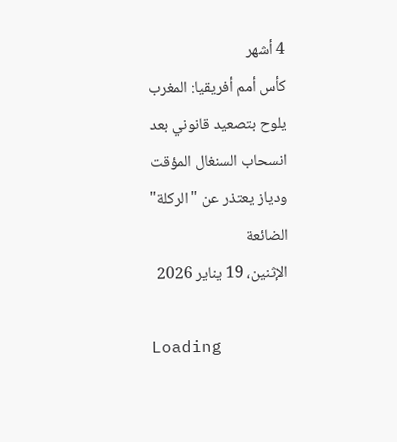4 أشهر
كأس أمم أفريقيا: المغرب يلوح بتصعيد قانوني بعد انسحاب السنغال المؤقت ودياز يعتذر عن "الركلة" الضائعة
الإثنين، 19 يناير 2026

Loading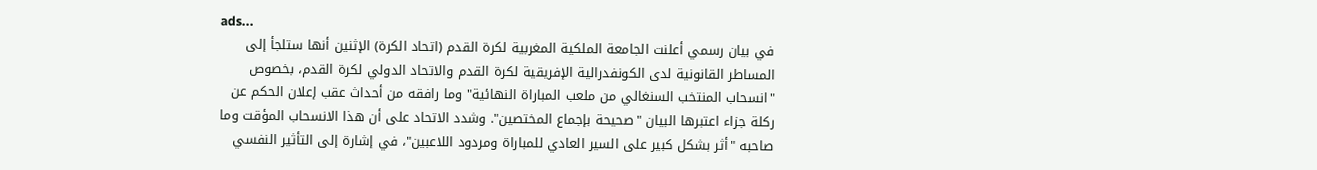ads...
في بيان رسمي أعلنت الجامعة الملكية المغربية لكرة القدم (اتحاد الكرة) الإثنين أنها ستلجأ إلى المساطر القانونية لدى الكونفدرالية الإفريقية لكرة القدم والاتحاد الدولي لكرة القدم، بخصوص "انسحاب المنتخب السنغالي من ملعب المباراة النهائية" وما رافقه من أحداث عقب إعلان الحكم عن ركلة جزاء اعتبرها البيان "صحيحة بإجماع المختصين". وشدد الاتحاد على أن هذا الانسحاب المؤقت وما صاحبه "أثر بشكل كبير على السير العادي للمباراة ومردود اللاعبين"، في إشارة إلى التأثير النفسي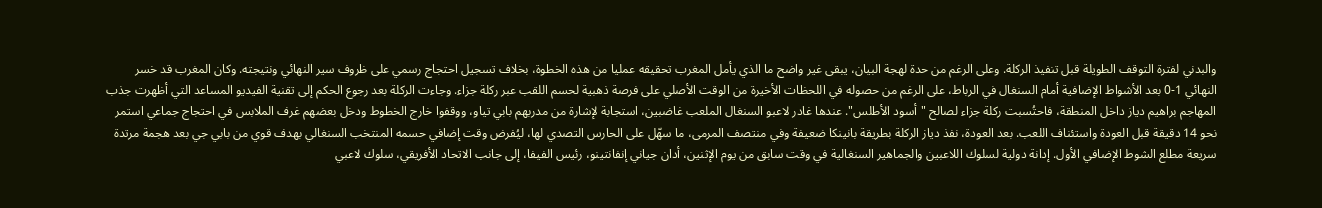والبدني لفترة التوقف الطويلة قبل تنفيذ الركلة. وعلى الرغم من حدة لهجة البيان، يبقى غير واضح ما الذي يأمل المغرب تحقيقه عمليا من هذه الخطوة، بخلاف تسجيل احتجاج رسمي على ظروف سير النهائي ونتيجته. وكان المغرب قد خسر النهائي 1-0 بعد الأشواط الإضافية أمام السنغال في الرباط، على الرغم من حصوله في اللحظات الأخيرة من الوقت الأصلي على فرصة ذهبية لحسم اللقب عبر ركلة جزاء. وجاءت الركلة بعد رجوع الحكم إلى تقنية الفيديو المساعد التي أظهرت جذب المهاجم براهيم دياز داخل المنطقة، فاحتُسبت ركلة جزاء لصالح "أسود الأطلس". عندها غادر لاعبو السنغال الملعب غاضبين، استجابة لإشارة من مدربهم بابي تياو، ووقفوا خارج الخطوط ودخل بعضهم غرف الملابس في احتجاج جماعي استمر نحو 14 دقيقة قبل العودة واستئناف اللعب. بعد العودة، نفذ دياز الركلة بطريقة بانينكا ضعيفة وفي منتصف المرمى، ما سهّل على الحارس التصدي لها، ليُفرض وقت إضافي حسمه المنتخب السنغالي بهدف قوي من بابي جي بعد هجمة مرتدة سريعة مطلع الشوط الإضافي الأول. إدانة دولية لسلوك اللاعبين والجماهير السنغالية في وقت سابق من يوم الإثنين، أدان جياني إنفانتينو، رئيس الفيفا، إلى جانب الاتحاد الأفريقي، سلوك لاعبي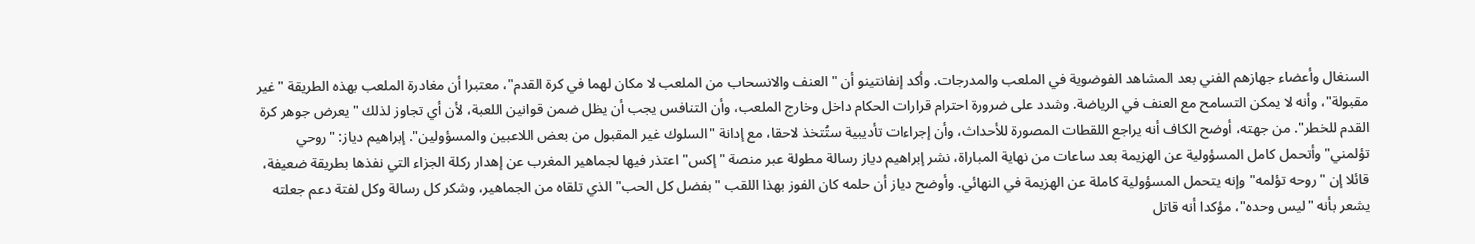السنغال وأعضاء جهازهم الفني بعد المشاهد الفوضوية في الملعب والمدرجات. وأكد إنفانتينو أن "العنف والانسحاب من الملعب لا مكان لهما في كرة القدم"، معتبرا أن مغادرة الملعب بهذه الطريقة "غير مقبولة"، وأنه لا يمكن التسامح مع العنف في الرياضة. وشدد على ضرورة احترام قرارات الحكام داخل وخارج الملعب، وأن التنافس يجب أن يظل ضمن قوانين اللعبة، لأن أي تجاوز لذلك "يعرض جوهر كرة القدم للخطر". من جهته، أوضح الكاف أنه يراجع اللقطات المصورة للأحداث، وأن إجراءات تأديبية ستُتخذ لاحقا، مع إدانة "السلوك غير المقبول من بعض اللاعبين والمسؤولين". إبراهيم دياز: "روحي تؤلمني" وأتحمل كامل المسؤولية عن الهزيمة بعد ساعات من نهاية المباراة، نشر إبراهيم دياز رسالة مطولة عبر منصة "إكس" اعتذر فيها لجماهير المغرب عن إهدار ركلة الجزاء التي نفذها بطريقة ضعيفة، قائلا إن "روحه تؤلمه" وإنه يتحمل المسؤولية كاملة عن الهزيمة في النهائي. وأوضح دياز أن حلمه كان الفوز بهذا اللقب "بفضل كل الحب" الذي تلقاه من الجماهير، وشكر كل رسالة وكل لفتة دعم جعلته يشعر بأنه "ليس وحده"، مؤكدا أنه قاتل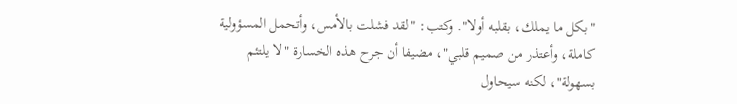"بكل ما يملك، بقلبه أولا". وكتب: "لقد فشلت بالأمس، وأتحمل المسؤولية كاملة، وأعتذر من صميم قلبي"، مضيفا أن جرح هذه الخسارة "لا يلتئم بسهولة"، لكنه سيحاول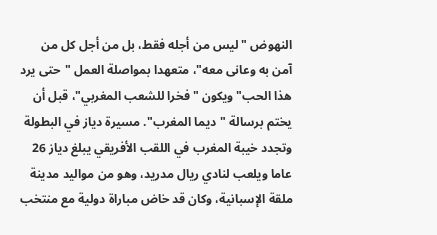النهوض "ليس من أجله فقط، بل من أجل كل من آمن به وعانى معه"، متعهدا بمواصلة العمل "حتى يرد هذا الحب" ويكون "فخرا للشعب المغربي"، قبل أن يختم برسالة "ديما المغرب". مسيرة دياز في البطولة وتجدد خيبة المغرب في اللقب الأفريقي يبلغ دياز 26 عاما ويلعب لنادي ريال مدريد، وهو من مواليد مدينة ملقة الإسبانية، وكان قد خاض مباراة دولية مع منتخب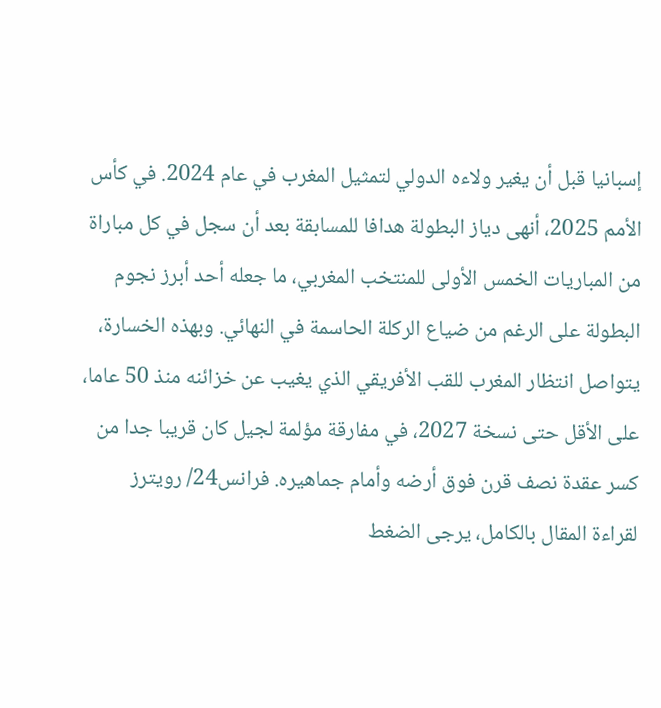إسبانيا قبل أن يغير ولاءه الدولي لتمثيل المغرب في عام 2024. في كأس الأمم 2025، أنهى دياز البطولة هدافا للمسابقة بعد أن سجل في كل مباراة من المباريات الخمس الأولى للمنتخب المغربي، ما جعله أحد أبرز نجوم البطولة على الرغم من ضياع الركلة الحاسمة في النهائي. وبهذه الخسارة، يتواصل انتظار المغرب للقب الأفريقي الذي يغيب عن خزائنه منذ 50 عاما، على الأقل حتى نسخة 2027، في مفارقة مؤلمة لجيل كان قريبا جدا من كسر عقدة نصف قرن فوق أرضه وأمام جماهيره. فرانس24/ رويترز
لقراءة المقال بالكامل، يرجى الضغط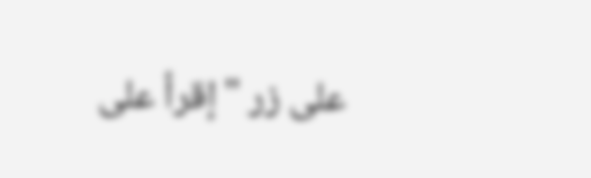على زر "إقرأ على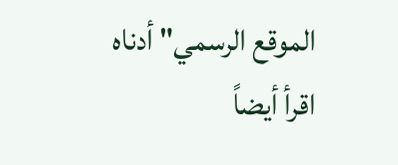الموقع الرسمي" أدناه
اقرأ أيضاً